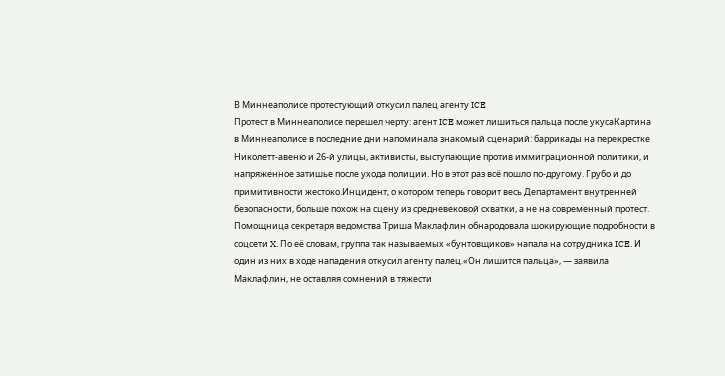В Миннеаполисе протестующий откусил палец агенту ICE
Протест в Миннеаполисе перешел черту: агент ICE может лишиться пальца после укусаКартина в Миннеаполисе в последние дни напоминала знакомый сценарий: баррикады на перекрестке Николетт-авеню и 26-й улицы, активисты, выступающие против иммиграционной политики, и напряженное затишье после ухода полиции. Но в этот раз всё пошло по-другому. Грубо и до примитивности жестоко.Инцидент, о котором теперь говорит весь Департамент внутренней безопасности, больше похож на сцену из средневековой схватки, а не на современный протест. Помощница секретаря ведомства Триша Маклафлин обнародовала шокирующие подробности в соцсети X. По её словам, группа так называемых «бунтовщиков» напала на сотрудника ICE. И один из них в ходе нападения откусил агенту палец.«Он лишится пальца», — заявила Маклафлин, не оставляя сомнений в тяжести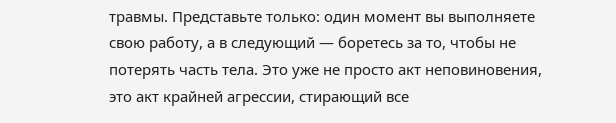травмы. Представьте только: один момент вы выполняете свою работу, а в следующий — боретесь за то, чтобы не потерять часть тела. Это уже не просто акт неповиновения, это акт крайней агрессии, стирающий все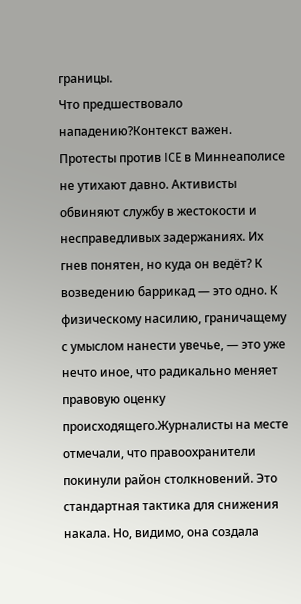границы.
Что предшествовало нападению?Контекст важен. Протесты против ICE в Миннеаполисе не утихают давно. Активисты обвиняют службу в жестокости и несправедливых задержаниях. Их гнев понятен, но куда он ведёт? К возведению баррикад — это одно. К физическому насилию, граничащему с умыслом нанести увечье, — это уже нечто иное, что радикально меняет правовую оценку происходящего.Журналисты на месте отмечали, что правоохранители покинули район столкновений. Это стандартная тактика для снижения накала. Но, видимо, она создала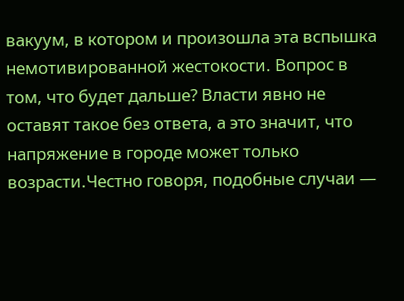вакуум, в котором и произошла эта вспышка немотивированной жестокости. Вопрос в том, что будет дальше? Власти явно не оставят такое без ответа, а это значит, что напряжение в городе может только возрасти.Честно говоря, подобные случаи —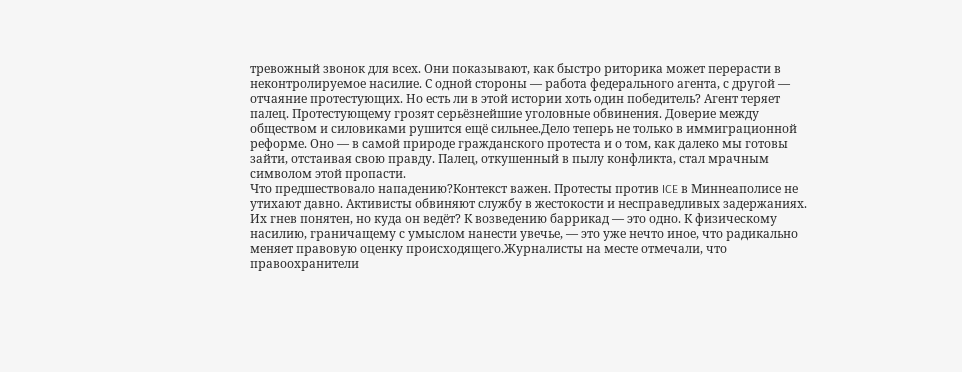тревожный звонок для всех. Они показывают, как быстро риторика может перерасти в неконтролируемое насилие. С одной стороны — работа федерального агента, с другой — отчаяние протестующих. Но есть ли в этой истории хоть один победитель? Агент теряет палец. Протестующему грозят серьёзнейшие уголовные обвинения. Доверие между обществом и силовиками рушится ещё сильнее.Дело теперь не только в иммиграционной реформе. Оно — в самой природе гражданского протеста и о том, как далеко мы готовы зайти, отстаивая свою правду. Палец, откушенный в пылу конфликта, стал мрачным символом этой пропасти.
Что предшествовало нападению?Контекст важен. Протесты против ICE в Миннеаполисе не утихают давно. Активисты обвиняют службу в жестокости и несправедливых задержаниях. Их гнев понятен, но куда он ведёт? К возведению баррикад — это одно. К физическому насилию, граничащему с умыслом нанести увечье, — это уже нечто иное, что радикально меняет правовую оценку происходящего.Журналисты на месте отмечали, что правоохранители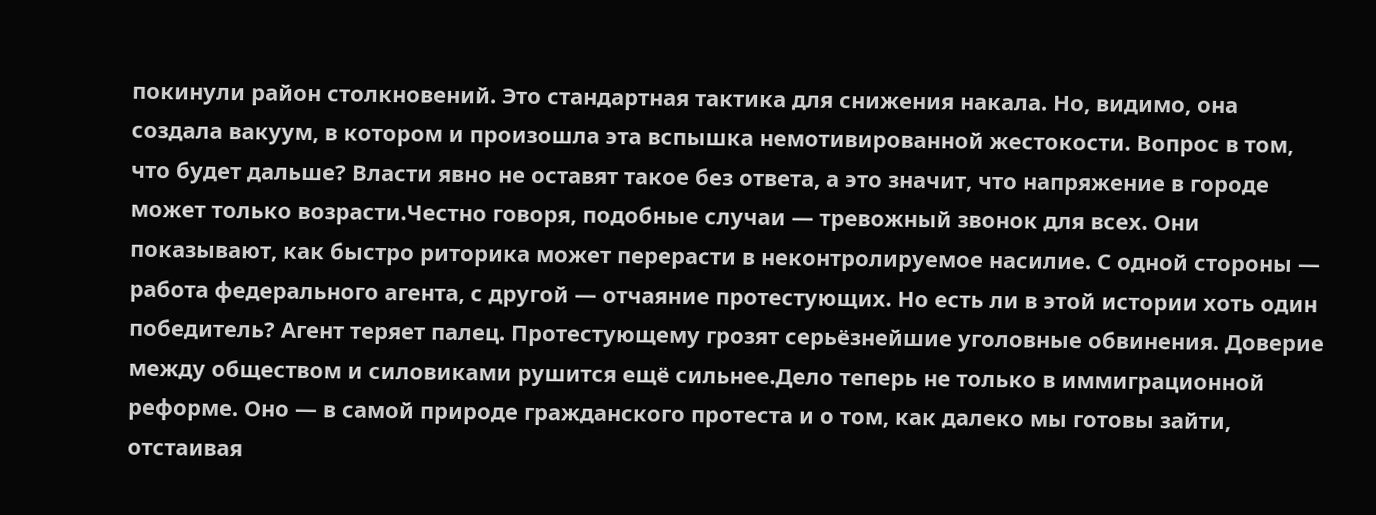покинули район столкновений. Это стандартная тактика для снижения накала. Но, видимо, она создала вакуум, в котором и произошла эта вспышка немотивированной жестокости. Вопрос в том, что будет дальше? Власти явно не оставят такое без ответа, а это значит, что напряжение в городе может только возрасти.Честно говоря, подобные случаи — тревожный звонок для всех. Они показывают, как быстро риторика может перерасти в неконтролируемое насилие. С одной стороны — работа федерального агента, с другой — отчаяние протестующих. Но есть ли в этой истории хоть один победитель? Агент теряет палец. Протестующему грозят серьёзнейшие уголовные обвинения. Доверие между обществом и силовиками рушится ещё сильнее.Дело теперь не только в иммиграционной реформе. Оно — в самой природе гражданского протеста и о том, как далеко мы готовы зайти, отстаивая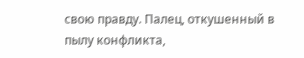свою правду. Палец, откушенный в пылу конфликта,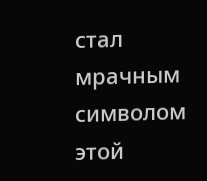стал мрачным символом этой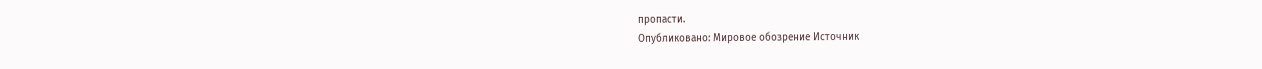пропасти.
Опубликовано: Мировое обозрение Источник